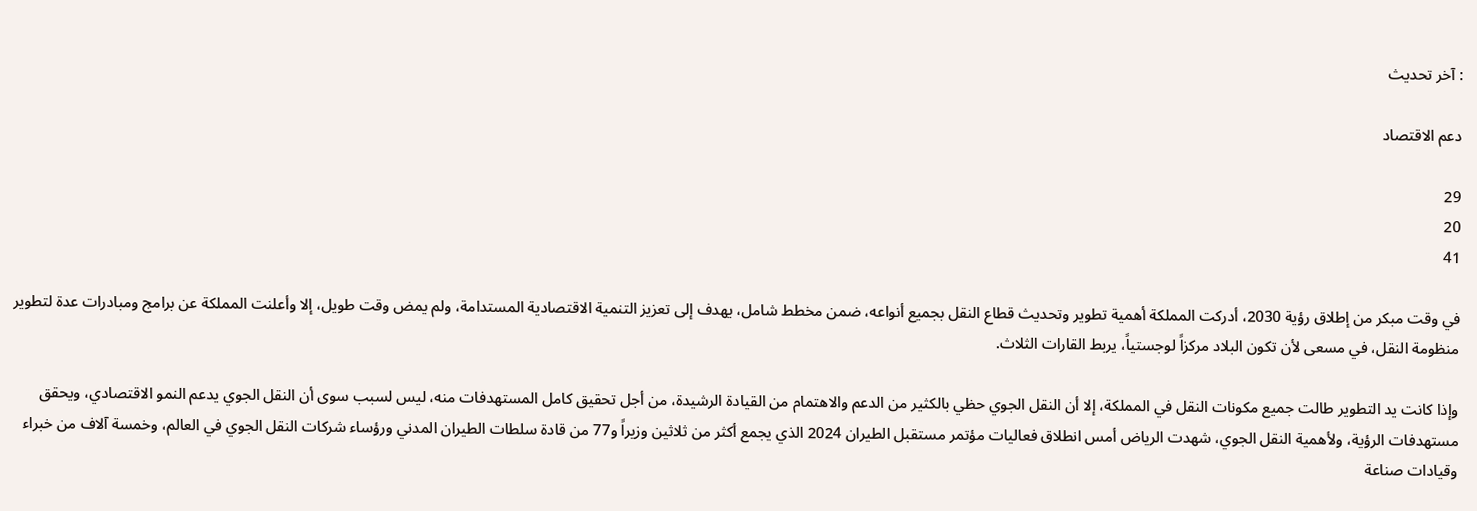: آخر تحديث

دعم الاقتصاد

29
20
41

في وقت مبكر من إطلاق رؤية 2030، أدركت المملكة أهمية تطوير وتحديث قطاع النقل بجميع أنواعه، ضمن مخطط شامل، يهدف إلى تعزيز التنمية الاقتصادية المستدامة، ولم يمض وقت طويل، إلا وأعلنت المملكة عن برامج ومبادرات عدة لتطوير منظومة النقل، في مسعى لأن تكون البلاد مركزاً لوجستياً، يربط القارات الثلاث.

وإذا كانت يد التطوير طالت جميع مكونات النقل في المملكة، إلا أن النقل الجوي حظي بالكثير من الدعم والاهتمام من القيادة الرشيدة، من أجل تحقيق كامل المستهدفات منه، ليس لسبب سوى أن النقل الجوي يدعم النمو الاقتصادي، ويحقق مستهدفات الرؤية، ولأهمية النقل الجوي، شهدت الرياض أمس انطلاق فعاليات مؤتمر مستقبل الطيران 2024 الذي يجمع أكثر من ثلاثين وزيراً و77 من قادة سلطات الطيران المدني ورؤساء شركات النقل الجوي في العالم، وخمسة آلاف من خبراء وقيادات صناعة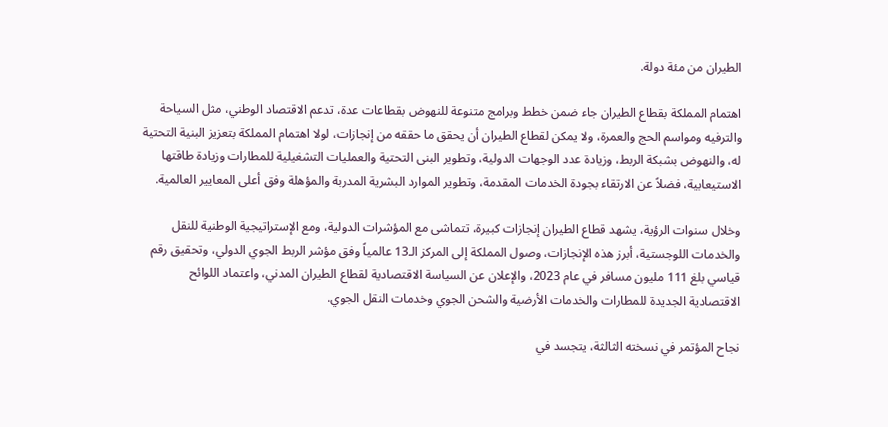الطيران من مئة دولة.

اهتمام المملكة بقطاع الطيران جاء ضمن خطط وبرامج متنوعة للنهوض بقطاعات عدة، تدعم الاقتصاد الوطني، مثل السياحة والترفيه ومواسم الحج والعمرة، ولا يمكن لقطاع الطيران أن يحقق ما حققه من إنجازات، لولا اهتمام المملكة بتعزيز البنية التحتية له، والنهوض بشبكة الربط، وزيادة عدد الوجهات الدولية، وتطوير البنى التحتية والعمليات التشغيلية للمطارات وزيادة طاقتها الاستيعابية، فضلاً عن الارتقاء بجودة الخدمات المقدمة، وتطوير الموارد البشرية المدربة والمؤهلة وفق أعلى المعايير العالمية.

وخلال سنوات الرؤية، يشهد قطاع الطيران إنجازات كبيرة، تتماشى مع المؤشرات الدولية، ومع الإستراتيجية الوطنية للنقل والخدمات اللوجستية، أبرز هذه الإنجازات، وصول المملكة إلى المركز الـ13 عالمياً وفق مؤشر الربط الجوي الدولي، وتحقيق رقم قياسي بلغ 111 مليون مسافر في عام 2023، والإعلان عن السياسة الاقتصادية لقطاع الطيران المدني، واعتماد اللوائح الاقتصادية الجديدة للمطارات والخدمات الأرضية والشحن الجوي وخدمات النقل الجوي.

نجاح المؤتمر في نسخته الثالثة، يتجسد في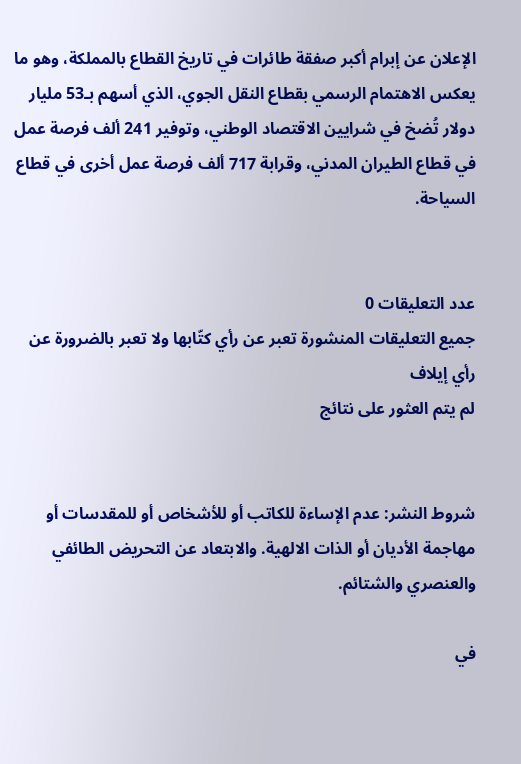الإعلان عن إبرام أكبر صفقة طائرات في تاريخ القطاع بالمملكة، وهو ما يعكس الاهتمام الرسمي بقطاع النقل الجوي، الذي أسهم بـ53 مليار دولار تُضخ في شرايين الاقتصاد الوطني، وتوفير 241 ألف فرصة عمل في قطاع الطيران المدني، وقرابة 717 ألف فرصة عمل أخرى في قطاع السياحة.


عدد التعليقات 0
جميع التعليقات المنشورة تعبر عن رأي كتّابها ولا تعبر بالضرورة عن رأي إيلاف
لم يتم العثور على نتائج


شروط النشر: عدم الإساءة للكاتب أو للأشخاص أو للمقدسات أو مهاجمة الأديان أو الذات الالهية. والابتعاد عن التحريض الطائفي والعنصري والشتائم.

في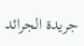جريدة الجرائد